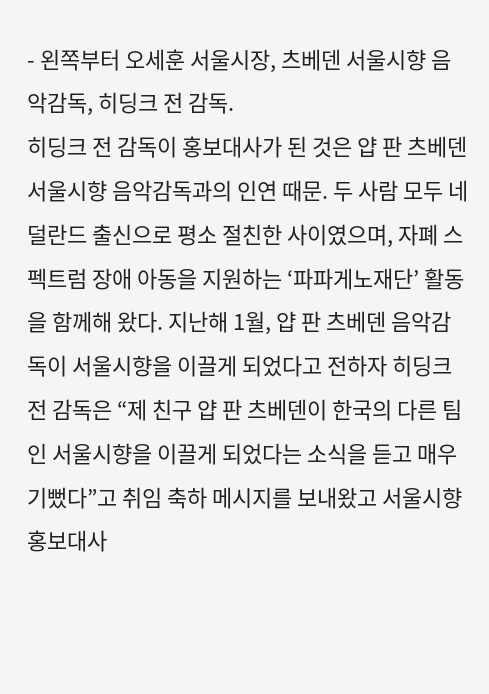- 왼쪽부터 오세훈 서울시장, 츠베덴 서울시향 음악감독, 히딩크 전 감독.
히딩크 전 감독이 홍보대사가 된 것은 얍 판 츠베덴 서울시향 음악감독과의 인연 때문. 두 사람 모두 네덜란드 출신으로 평소 절친한 사이였으며, 자폐 스펙트럼 장애 아동을 지원하는 ‘파파게노재단’ 활동을 함께해 왔다. 지난해 1월, 얍 판 츠베덴 음악감독이 서울시향을 이끌게 되었다고 전하자 히딩크 전 감독은 “제 친구 얍 판 츠베덴이 한국의 다른 팀인 서울시향을 이끌게 되었다는 소식을 듣고 매우 기뻤다”고 취임 축하 메시지를 보내왔고 서울시향 홍보대사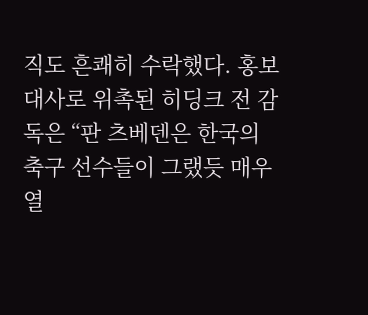직도 흔쾌히 수락했다. 홍보대사로 위촉된 히딩크 전 감독은 “판 츠베덴은 한국의 축구 선수들이 그랬듯 매우 열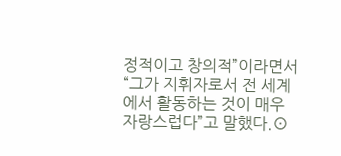정적이고 창의적”이라면서 “그가 지휘자로서 전 세계에서 활동하는 것이 매우 자랑스럽다”고 말했다.⊙